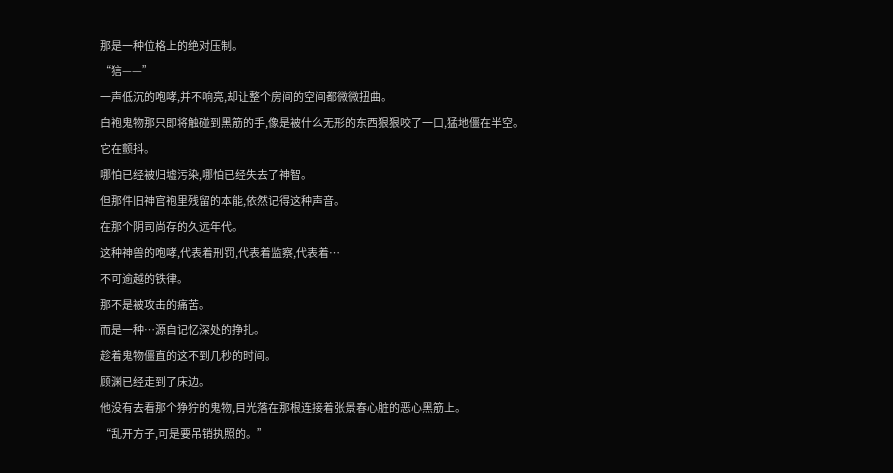那是一种位格上的绝对压制。
“狺——”
一声低沉的咆哮,并不响亮,却让整个房间的空间都微微扭曲。
白袍鬼物那只即将触碰到黑筋的手,像是被什么无形的东西狠狠咬了一口,猛地僵在半空。
它在颤抖。
哪怕已经被归墟污染,哪怕已经失去了神智。
但那件旧神官袍里残留的本能,依然记得这种声音。
在那个阴司尚存的久远年代。
这种神兽的咆哮,代表着刑罚,代表着监察,代表着…
不可逾越的铁律。
那不是被攻击的痛苦。
而是一种…源自记忆深处的挣扎。
趁着鬼物僵直的这不到几秒的时间。
顾渊已经走到了床边。
他没有去看那个狰狞的鬼物,目光落在那根连接着张景春心脏的恶心黑筋上。
“乱开方子,可是要吊销执照的。”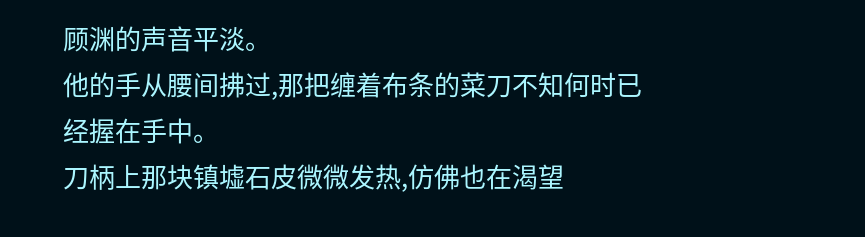顾渊的声音平淡。
他的手从腰间拂过,那把缠着布条的菜刀不知何时已经握在手中。
刀柄上那块镇墟石皮微微发热,仿佛也在渴望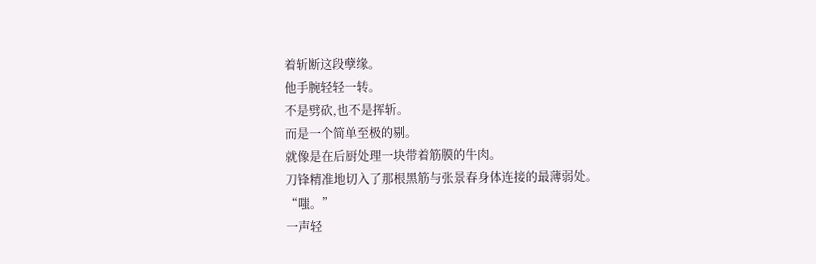着斩断这段孽缘。
他手腕轻轻一转。
不是劈砍,也不是挥斩。
而是一个简单至极的剔。
就像是在后厨处理一块带着筋膜的牛肉。
刀锋精准地切入了那根黑筋与张景春身体连接的最薄弱处。
“嗤。”
一声轻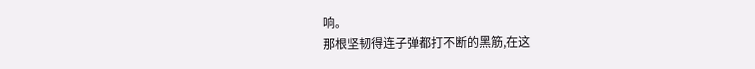响。
那根坚韧得连子弹都打不断的黑筋,在这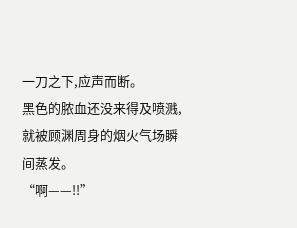一刀之下,应声而断。
黑色的脓血还没来得及喷溅,就被顾渊周身的烟火气场瞬间蒸发。
“啊——!!”